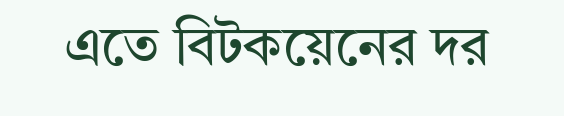এতে বিটকয়েনের দর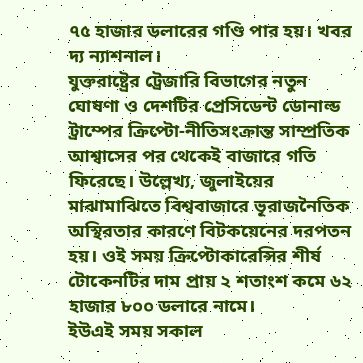৭৫ হাজার ডলারের গণ্ডি পার হয়। খবর দ্য ন্যাশনাল।
যুক্তরাষ্ট্রের ট্রেজারি বিভাগের নতুন ঘোষণা ও দেশটির প্রেসিডেন্ট ডোনাল্ড ট্রাম্পের ক্রিপ্টো-নীতিসংক্রান্ত সাম্প্রতিক আশ্বাসের পর থেকেই বাজারে গতি ফিরেছে। উল্লেখ্য, জুলাইয়ের মাঝামাঝিতে বিশ্ববাজারে ভূরাজনৈতিক অস্থিরতার কারণে বিটকয়েনের দরপতন হয়। ওই সময় ক্রিপ্টোকারেন্সির শীর্ষ টোকেনটির দাম প্রায় ২ শতাংশ কমে ৬২ হাজার ৮০০ ডলারে নামে।
ইউএই সময় সকাল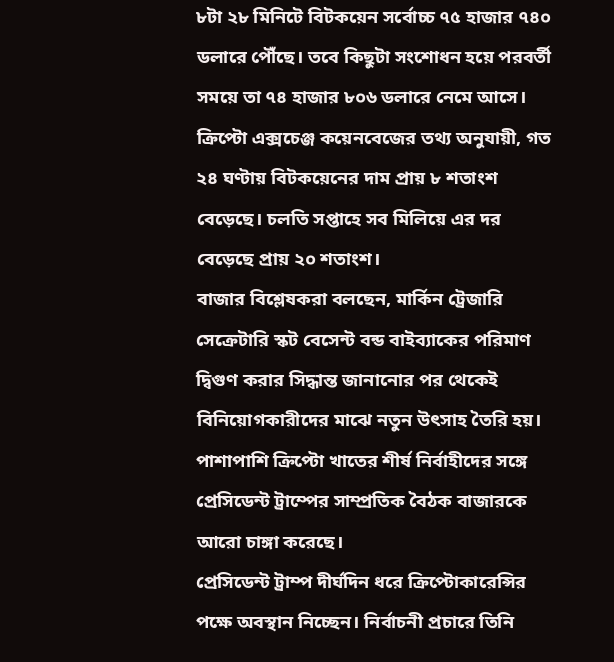৮টা ২৮ মিনিটে বিটকয়েন সর্বোচ্চ ৭৫ হাজার ৭৪০ ডলারে পৌঁছে। তবে কিছুটা সংশোধন হয়ে পরবর্তী সময়ে তা ৭৪ হাজার ৮০৬ ডলারে নেমে আসে। ক্রিপ্টো এক্সচেঞ্জ কয়েনবেজের তথ্য অনুযায়ী, গত ২৪ ঘণ্টায় বিটকয়েনের দাম প্রায় ৮ শতাংশ বেড়েছে। চলতি সপ্তাহে সব মিলিয়ে এর দর বেড়েছে প্রায় ২০ শতাংশ।
বাজার বিশ্লেষকরা বলছেন, মার্কিন ট্রেজারি সেক্রেটারি স্কট বেসেন্ট বন্ড বাইব্যাকের পরিমাণ দ্বিগুণ করার সিদ্ধান্ত জানানোর পর থেকেই বিনিয়োগকারীদের মাঝে নতুন উৎসাহ তৈরি হয়। পাশাপাশি ক্রিপ্টো খাতের শীর্ষ নির্বাহীদের সঙ্গে প্রেসিডেন্ট ট্রাম্পের সাম্প্রতিক বৈঠক বাজারকে আরো চাঙ্গা করেছে।
প্রেসিডেন্ট ট্রাম্প দীর্ঘদিন ধরে ক্রিপ্টোকারেন্সির পক্ষে অবস্থান নিচ্ছেন। নির্বাচনী প্রচারে তিনি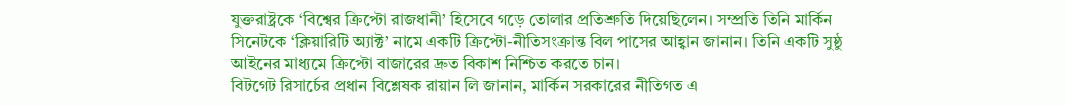যুক্তরাষ্ট্রকে ‘বিশ্বের ক্রিপ্টো রাজধানী’ হিসেবে গড়ে তোলার প্রতিশ্রুতি দিয়েছিলেন। সম্প্রতি তিনি মার্কিন সিনেটকে ‘ক্লিয়ারিটি অ্যাক্ট’ নামে একটি ক্রিপ্টো-নীতিসংক্রান্ত বিল পাসের আহ্বান জানান। তিনি একটি সুষ্ঠু আইনের মাধ্যমে ক্রিপ্টো বাজারের দ্রুত বিকাশ নিশ্চিত করতে চান।
বিটগেট রিসার্চের প্রধান বিশ্লেষক রায়ান লি জানান, মার্কিন সরকারের নীতিগত এ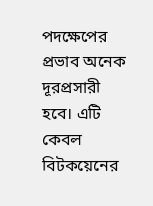পদক্ষেপের প্রভাব অনেক দূরপ্রসারী হবে। এটি কেবল বিটকয়েনের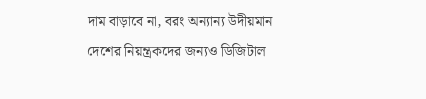দাম বাড়াবে না, বরং অন্যান্য উদীয়মান দেশের নিয়ন্ত্রকদের জন্যও ডিজিটাল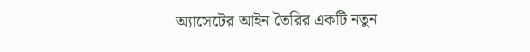অ্যাসেটের আইন তৈরির একটি নতুন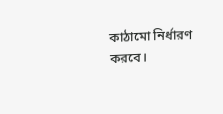কাঠামো নির্ধারণ করবে।